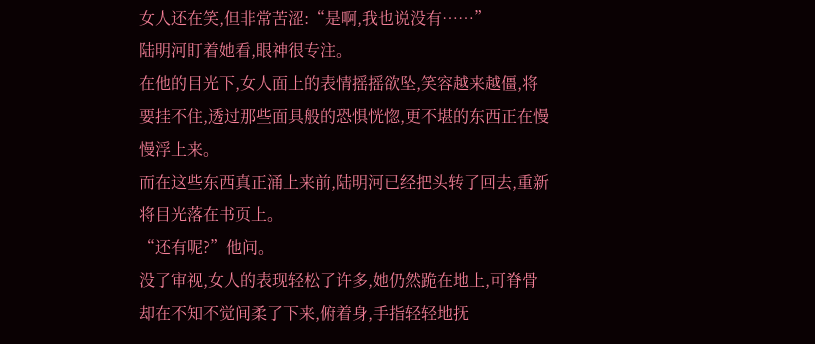女人还在笑,但非常苦涩:“是啊,我也说没有……”
陆明河盯着她看,眼神很专注。
在他的目光下,女人面上的表情摇摇欲坠,笑容越来越僵,将要挂不住,透过那些面具般的恐惧恍惚,更不堪的东西正在慢慢浮上来。
而在这些东西真正涌上来前,陆明河已经把头转了回去,重新将目光落在书页上。
“还有呢?”他问。
没了审视,女人的表现轻松了许多,她仍然跪在地上,可脊骨却在不知不觉间柔了下来,俯着身,手指轻轻地抚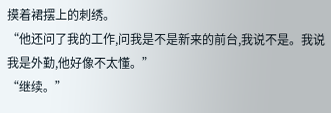摸着裙摆上的刺绣。
“他还问了我的工作,问我是不是新来的前台,我说不是。我说我是外勤,他好像不太懂。”
“继续。”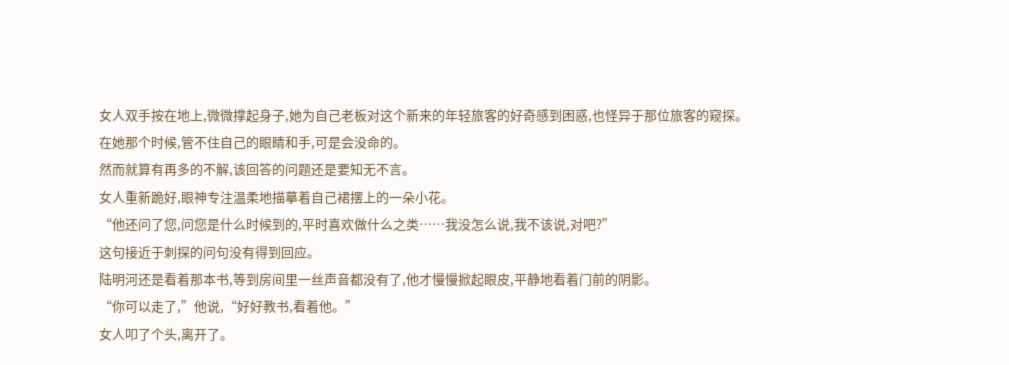女人双手按在地上,微微撑起身子,她为自己老板对这个新来的年轻旅客的好奇感到困惑,也怪异于那位旅客的窥探。
在她那个时候,管不住自己的眼睛和手,可是会没命的。
然而就算有再多的不解,该回答的问题还是要知无不言。
女人重新跪好,眼神专注温柔地描摹着自己裙摆上的一朵小花。
“他还问了您,问您是什么时候到的,平时喜欢做什么之类……我没怎么说,我不该说,对吧?”
这句接近于刺探的问句没有得到回应。
陆明河还是看着那本书,等到房间里一丝声音都没有了,他才慢慢掀起眼皮,平静地看着门前的阴影。
“你可以走了,”他说,“好好教书,看着他。”
女人叩了个头,离开了。